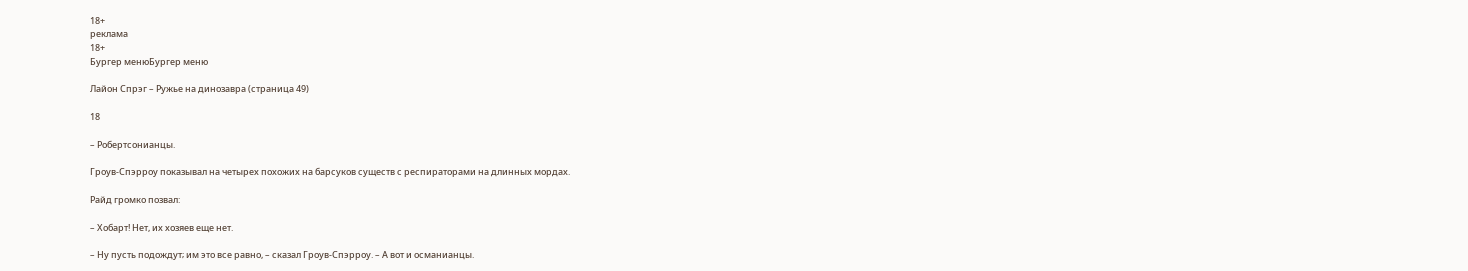18+
реклама
18+
Бургер менюБургер меню

Лайон Спрэг – Ружье на динозавра (страница 49)

18

– Робертсонианцы.

Гроув-Спэрроу показывал на четырех похожих на барсуков существ с респираторами на длинных мордах.

Райд громко позвал:

– Хобарт! Нет, их хозяев еще нет.

– Ну пусть подождут; им это все равно, – сказал Гроув-Спэрроу. – А вот и османианцы.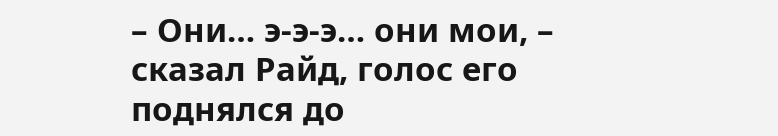– Они… э-э-э… они мои, – сказал Райд, голос его поднялся до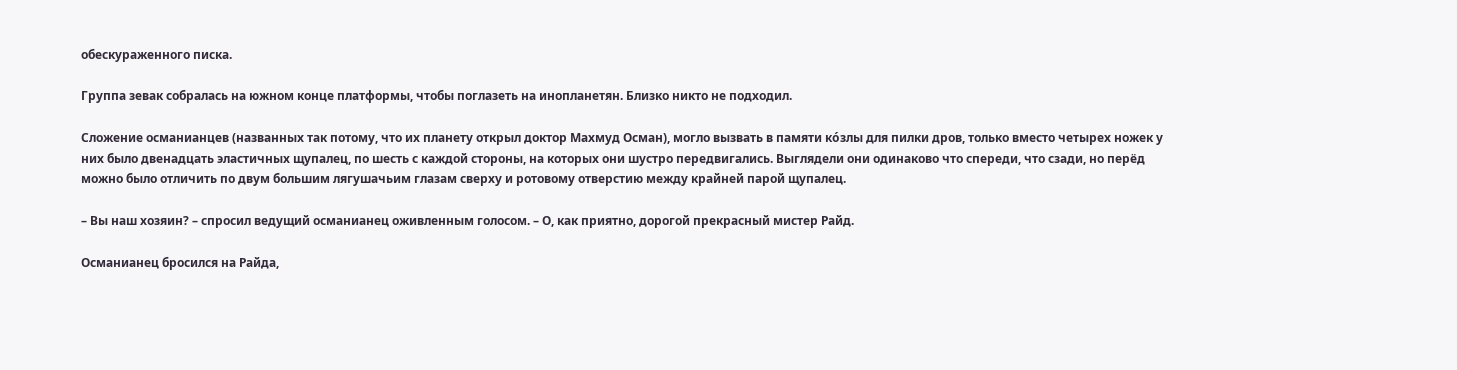обескураженного писка.

Группа зевак собралась на южном конце платформы, чтобы поглазеть на инопланетян. Близко никто не подходил.

Сложение османианцев (названных так потому, что их планету открыл доктор Махмуд Осман), могло вызвать в памяти кóзлы для пилки дров, только вместо четырех ножек у них было двенадцать эластичных щупалец, по шесть с каждой стороны, на которых они шустро передвигались. Выглядели они одинаково что спереди, что сзади, но перёд можно было отличить по двум большим лягушачьим глазам сверху и ротовому отверстию между крайней парой щупалец.

– Вы наш хозяин? – спросил ведущий османианец оживленным голосом. – О, как приятно, дорогой прекрасный мистер Райд.

Османианец бросился на Райда,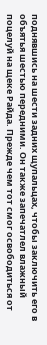поднявшись на шести задних щупальцах, чтобы заключить его в объятья шестью передними. Он также запечатлел влажный поцелуй на щеке Райда. Прежде чем тот смог освободиться от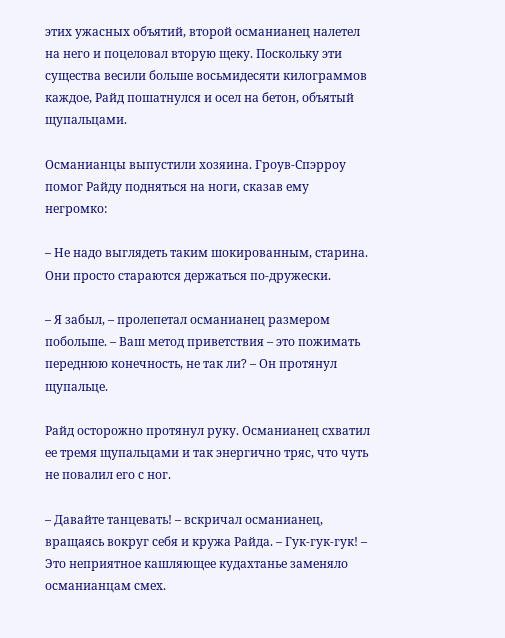этих ужасных объятий, второй османианец налетел на него и поцеловал вторую щеку. Поскольку эти существа весили больше восьмидесяти килограммов каждое, Райд пошатнулся и осел на бетон, объятый щупальцами.

Османианцы выпустили хозяина. Гроув-Спэрроу помог Райду подняться на ноги, сказав ему негромко:

– Не надо выглядеть таким шокированным, старина. Они просто стараются держаться по-дружески.

– Я забыл, – пролепетал османианец размером побольше. – Ваш метод приветствия – это пожимать переднюю конечность, не так ли? – Он протянул щупальце.

Райд осторожно протянул руку. Османианец схватил ее тремя щупальцами и так энергично тряс, что чуть не повалил его с ног.

– Давайте танцевать! – вскричал османианец, вращаясь вокруг себя и кружа Райда. – Гук-гук-гук! – Это неприятное кашляющее кудахтанье заменяло османианцам смех.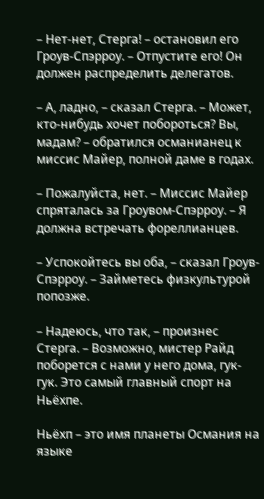– Нет-нет, Стерга! – остановил его Гроув-Спэрроу. – Отпустите его! Он должен распределить делегатов.

– А, ладно, – сказал Стерга. – Может, кто-нибудь хочет побороться? Вы, мадам? – обратился османианец к миссис Майер, полной даме в годах.

– Пожалуйста, нет. – Миссис Майер спряталась за Гроувом-Спэрроу. – Я должна встречать фореллианцев.

– Успокойтесь вы оба, – сказал Гроув-Спэрроу. – Займетесь физкультурой попозже.

– Надеюсь, что так, – произнес Стерга. – Возможно, мистер Райд поборется с нами у него дома, гук-гук. Это самый главный спорт на Ньёхпе.

Ньёхп – это имя планеты Османия на языке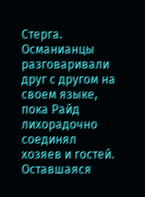Стерга. Османианцы разговаривали друг с другом на своем языке, пока Райд лихорадочно соединял хозяев и гостей. Оставшаяся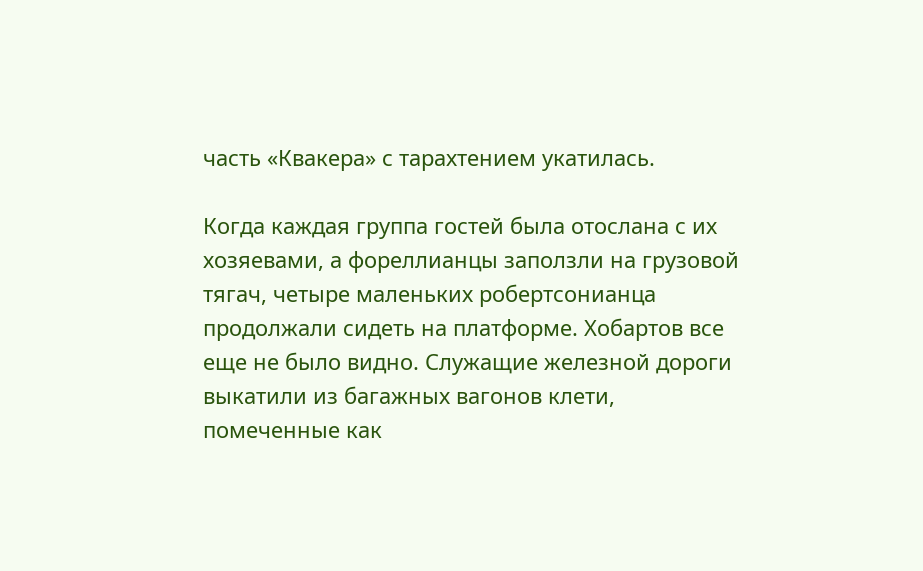часть «Квакера» с тарахтением укатилась.

Когда каждая группа гостей была отослана с их хозяевами, а фореллианцы заползли на грузовой тягач, четыре маленьких робертсонианца продолжали сидеть на платформе. Хобартов все еще не было видно. Служащие железной дороги выкатили из багажных вагонов клети, помеченные как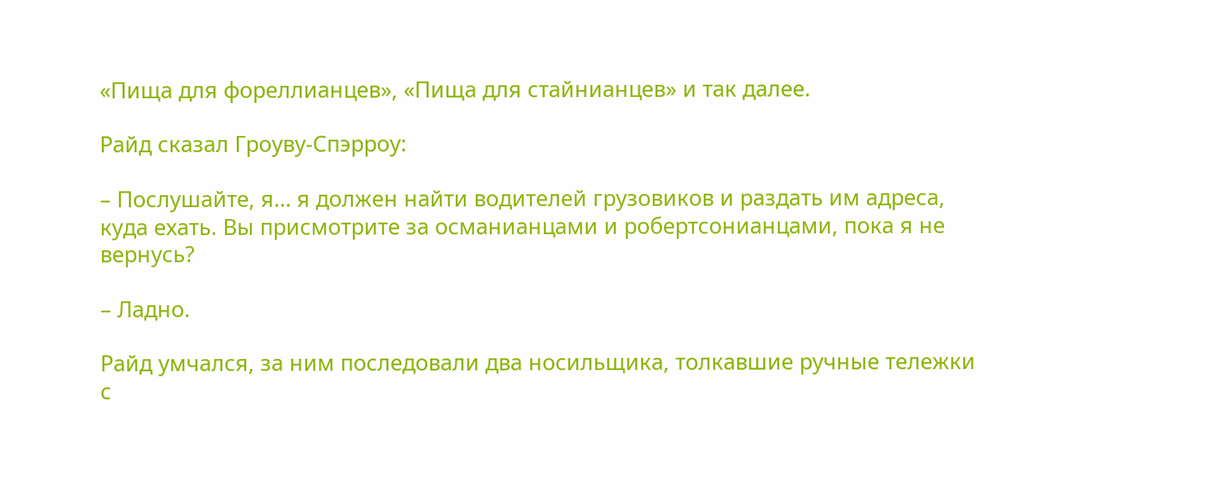«Пища для фореллианцев», «Пища для стайнианцев» и так далее.

Райд сказал Гроуву-Спэрроу:

– Послушайте, я… я должен найти водителей грузовиков и раздать им адреса, куда ехать. Вы присмотрите за османианцами и робертсонианцами, пока я не вернусь?

– Ладно.

Райд умчался, за ним последовали два носильщика, толкавшие ручные тележки с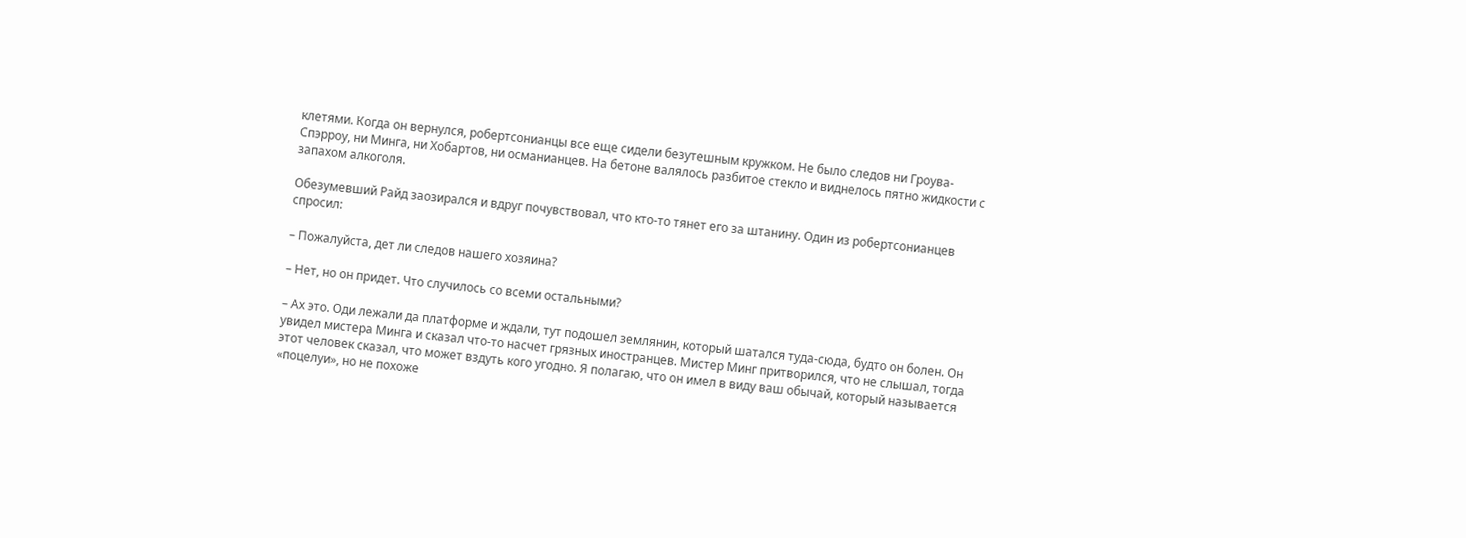клетями. Когда он вернулся, робертсонианцы все еще сидели безутешным кружком. Не было следов ни Гроува-Спэрроу, ни Минга, ни Хобартов, ни османианцев. На бетоне валялось разбитое стекло и виднелось пятно жидкости с запахом алкоголя.

Обезумевший Райд заозирался и вдруг почувствовал, что кто-то тянет его за штанину. Один из робертсонианцев спросил:

– Пожалуйста, дет ли следов нашего хозяина?

– Нет, но он придет. Что случилось со всеми остальными?

– Ах это. Оди лежали да платформе и ждали, тут подошел землянин, который шатался туда-сюда, будто он болен. Он увидел мистера Минга и сказал что-то насчет грязных иностранцев. Мистер Минг притворился, что не слышал, тогда этот человек сказал, что может вздуть кого угодно. Я полагаю, что он имел в виду ваш обычай, который называется «поцелуи», но не похоже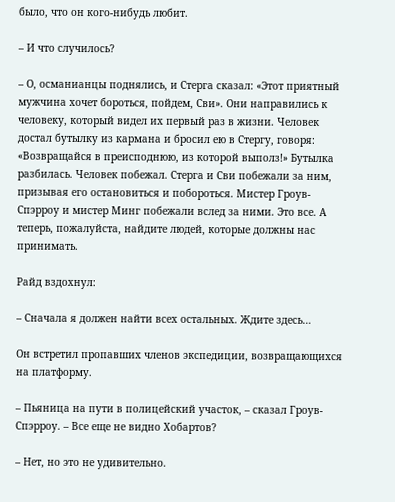было, что он кого-нибудь любит.

– И что случилось?

– О, османианцы поднялись, и Стерга сказал: «Этот приятный мужчина хочет бороться, пойдем, Сви». Они направились к человеку, который видел их первый раз в жизни. Человек достал бутылку из кармана и бросил ею в Стергу, говоря: «Возвращайся в преисподнюю, из которой выполз!» Бутылка разбилась. Человек побежал. Стерга и Сви побежали за ним, призывая его остановиться и побороться. Мистер Гроув-Спэрроу и мистер Минг побежали вслед за ними. Это все. А теперь, пожалуйста, найдите людей, которые должны нас принимать.

Райд вздохнул:

– Сначала я должен найти всех остальных. Ждите здесь…

Он встретил пропавших членов экспедиции, возвращающихся на платформу.

– Пьяница на пути в полицейский участок, – сказал Гроув-Спэрроу. – Все еще не видно Хобартов?

– Нет, но это не удивительно.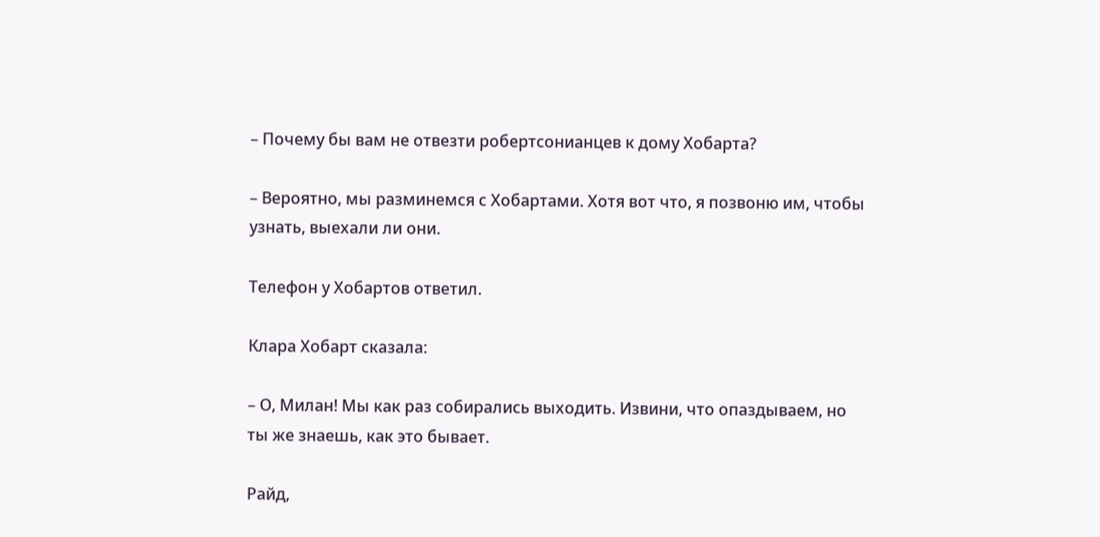– Почему бы вам не отвезти робертсонианцев к дому Хобарта?

– Вероятно, мы разминемся с Хобартами. Хотя вот что, я позвоню им, чтобы узнать, выехали ли они.

Телефон у Хобартов ответил.

Клара Хобарт сказала:

– О, Милан! Мы как раз собирались выходить. Извини, что опаздываем, но ты же знаешь, как это бывает.

Райд,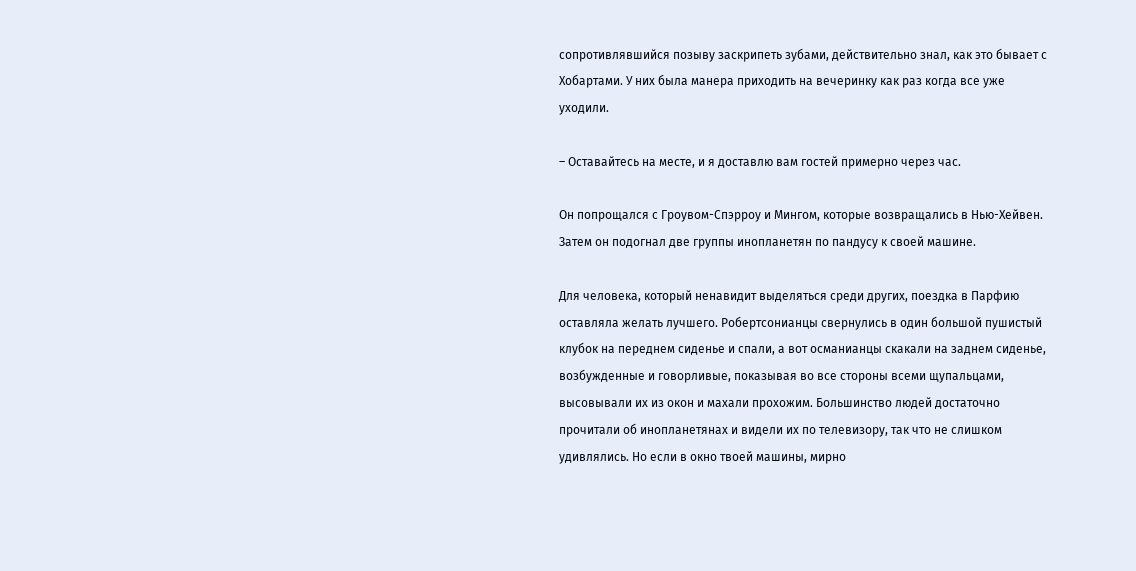сопротивлявшийся позыву заскрипеть зубами, действительно знал, как это бывает с Хобартами. У них была манера приходить на вечеринку как раз когда все уже уходили.

– Оставайтесь на месте, и я доставлю вам гостей примерно через час.

Он попрощался с Гроувом-Спэрроу и Мингом, которые возвращались в Нью-Хейвен. Затем он подогнал две группы инопланетян по пандусу к своей машине.

Для человека, который ненавидит выделяться среди других, поездка в Парфию оставляла желать лучшего. Робертсонианцы свернулись в один большой пушистый клубок на переднем сиденье и спали, а вот османианцы скакали на заднем сиденье, возбужденные и говорливые, показывая во все стороны всеми щупальцами, высовывали их из окон и махали прохожим. Большинство людей достаточно прочитали об инопланетянах и видели их по телевизору, так что не слишком удивлялись. Но если в окно твоей машины, мирно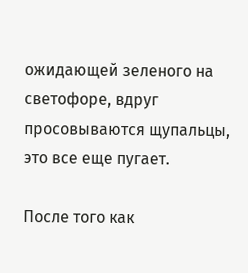ожидающей зеленого на светофоре, вдруг просовываются щупальцы, это все еще пугает.

После того как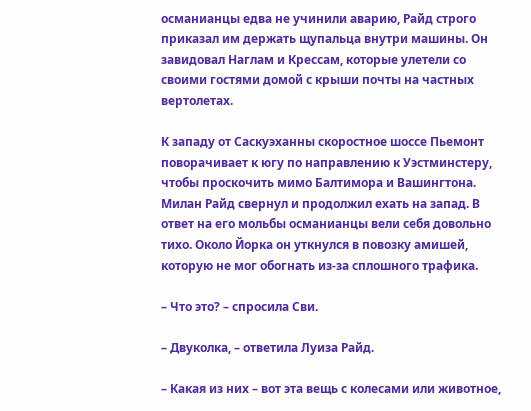османианцы едва не учинили аварию, Райд строго приказал им держать щупальца внутри машины. Он завидовал Наглам и Крессам, которые улетели со своими гостями домой с крыши почты на частных вертолетах.

К западу от Саскуэханны скоростное шоссе Пьемонт поворачивает к югу по направлению к Уэстминстеру, чтобы проскочить мимо Балтимора и Вашингтона. Милан Райд свернул и продолжил ехать на запад. В ответ на его мольбы османианцы вели себя довольно тихо. Около Йорка он уткнулся в повозку амишей, которую не мог обогнать из-за сплошного трафика.

– Что это? – спросила Сви.

– Двуколка, – ответила Луиза Райд.

– Какая из них – вот эта вещь с колесами или животное,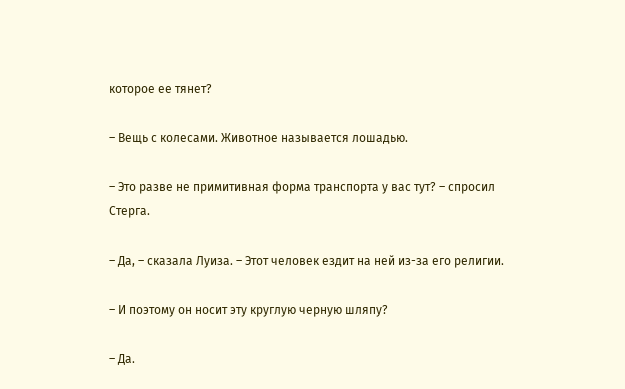которое ее тянет?

– Вещь с колесами. Животное называется лошадью.

– Это разве не примитивная форма транспорта у вас тут? – спросил Стерга.

– Да, – сказала Луиза. – Этот человек ездит на ней из-за его религии.

– И поэтому он носит эту круглую черную шляпу?

– Да.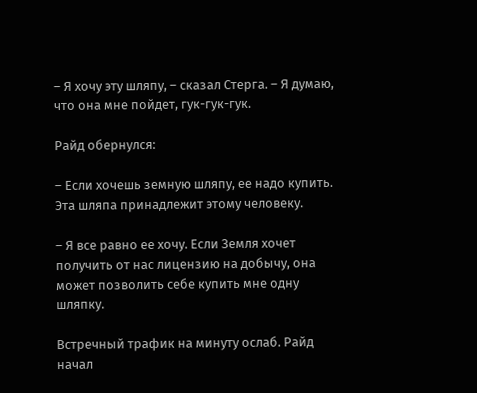– Я хочу эту шляпу, – сказал Стерга. – Я думаю, что она мне пойдет, гук-гук-гук.

Райд обернулся:

– Если хочешь земную шляпу, ее надо купить. Эта шляпа принадлежит этому человеку.

– Я все равно ее хочу. Если Земля хочет получить от нас лицензию на добычу, она может позволить себе купить мне одну шляпку.

Встречный трафик на минуту ослаб. Райд начал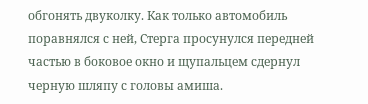обгонять двуколку. Как только автомобиль поравнялся с ней, Стерга просунулся передней частью в боковое окно и щупальцем сдернул черную шляпу с головы амиша.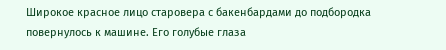Широкое красное лицо старовера с бакенбардами до подбородка повернулось к машине. Его голубые глаза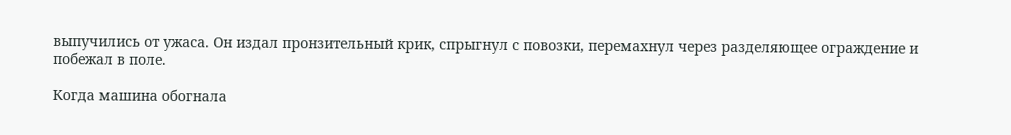выпучились от ужаса. Он издал пронзительный крик, спрыгнул с повозки, перемахнул через разделяющее ограждение и побежал в поле.

Когда машина обогнала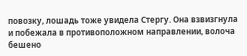повозку, лошадь тоже увидела Стергу. Она взвизгнула и побежала в противоположном направлении, волоча бешено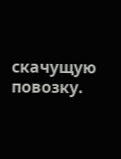скачущую повозку.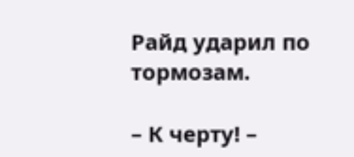Райд ударил по тормозам.

– К черту! –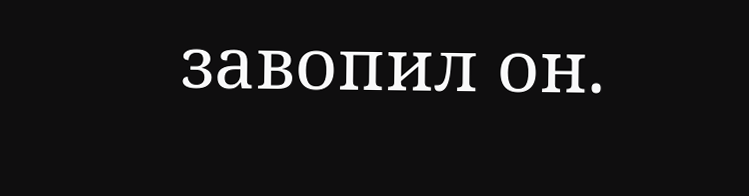завопил он.